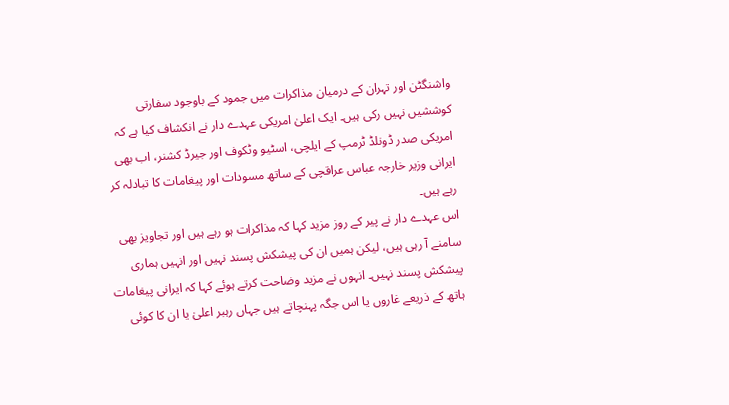واشنگٹن اور تہران کے درمیان مذاکرات میں جمود کے باوجود سفارتی کوششیں نہیں رکی ہیں۔ ایک اعلیٰ امریکی عہدے دار نے انکشاف کیا ہے کہ امریکی صدر ڈونلڈ ٹرمپ کے ایلچی، اسٹیو وٹکوف اور جیرڈ کشنر، اب بھی ایرانی وزیر خارجہ عباس عراقچی کے ساتھ مسودات اور پیغامات کا تبادلہ کر رہے ہیں۔
اس عہدے دار نے پیر کے روز مزید کہا کہ مذاکرات ہو رہے ہیں اور تجاویز بھی سامنے آ رہی ہیں، لیکن ہمیں ان کی پیشکش پسند نہیں اور انہیں ہماری پیشکش پسند نہیں۔ انہوں نے مزید وضاحت کرتے ہوئے کہا کہ ایرانی پیغامات ہاتھ کے ذریعے غاروں یا اس جگہ پہنچاتے ہیں جہاں رہبر اعلیٰ یا ان کا کوئی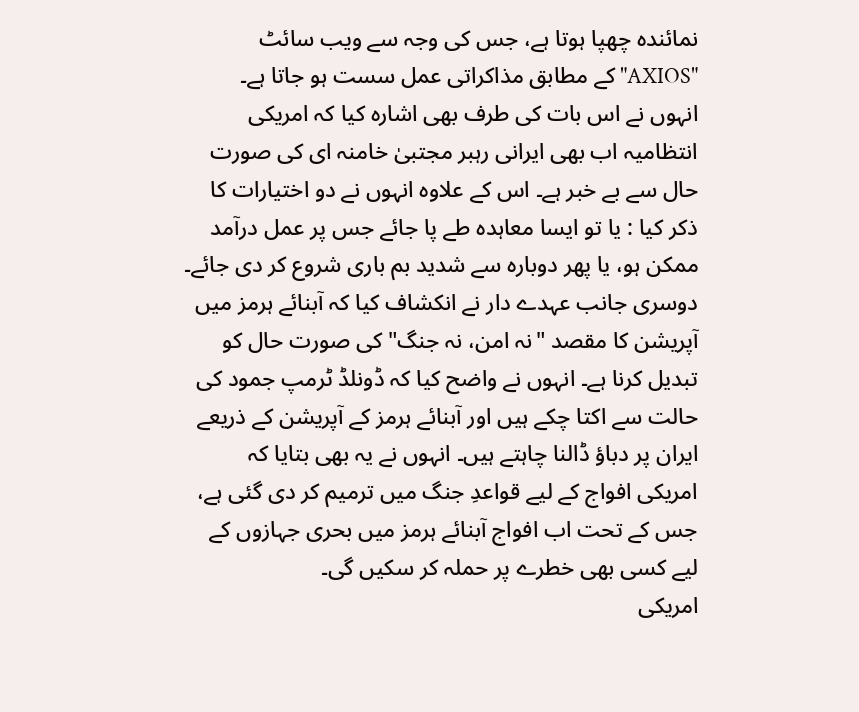نمائندہ چھپا ہوتا ہے، جس کی وجہ سے ویب سائٹ "AXIOS" کے مطابق مذاکراتی عمل سست ہو جاتا ہے۔
انہوں نے اس بات کی طرف بھی اشارہ کیا کہ امریکی انتظامیہ اب بھی ایرانی رہبر مجتبیٰ خامنہ ای کی صورت حال سے بے خبر ہے۔ اس کے علاوہ انہوں نے دو اختیارات کا ذکر کیا : یا تو ایسا معاہدہ طے پا جائے جس پر عمل درآمد ممکن ہو، یا پھر دوبارہ سے شدید بم باری شروع کر دی جائے۔
دوسری جانب عہدے دار نے انکشاف کیا کہ آبنائے ہرمز میں آپریشن کا مقصد "نہ امن، نہ جنگ" کی صورت حال کو تبدیل کرنا ہے۔ انہوں نے واضح کیا کہ ڈونلڈ ٹرمپ جمود کی حالت سے اکتا چکے ہیں اور آبنائے ہرمز کے آپریشن کے ذریعے ایران پر دباؤ ڈالنا چاہتے ہیں۔ انہوں نے یہ بھی بتایا کہ امریکی افواج کے لیے قواعدِ جنگ میں ترمیم کر دی گئی ہے، جس کے تحت اب افواج آبنائے ہرمز میں بحری جہازوں کے لیے کسی بھی خطرے پر حملہ کر سکیں گی۔
امریکی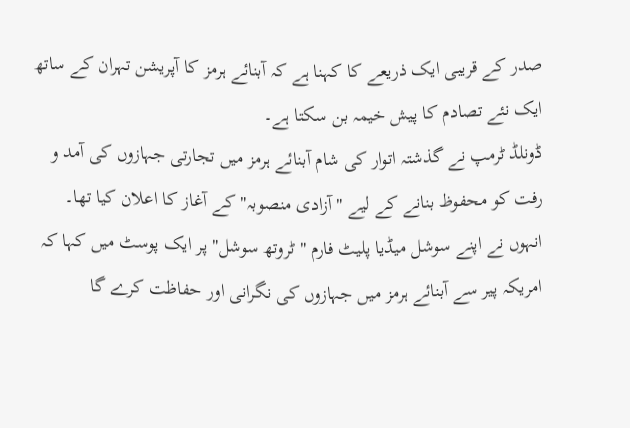صدر کے قریبی ایک ذریعے کا کہنا ہے کہ آبنائے ہرمز کا آپریشن تہران کے ساتھ ایک نئے تصادم کا پیش خیمہ بن سکتا ہے۔
ڈونلڈ ٹرمپ نے گذشتہ اتوار کی شام آبنائے ہرمز میں تجارتی جہازوں کی آمد و رفت کو محفوظ بنانے کے لیے "آزادی منصوبہ" کے آغاز کا اعلان کیا تھا۔ انہوں نے اپنے سوشل میڈیا پلیٹ فارم "ٹروتھ سوشل" پر ایک پوسٹ میں کہا کہ امریکہ پیر سے آبنائے ہرمز میں جہازوں کی نگرانی اور حفاظت کرے گا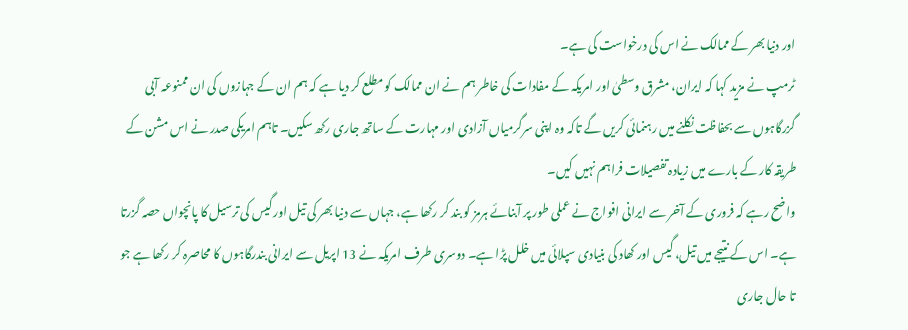اور دنیا بھر کے ممالک نے اس کی درخواست کی ہے۔
ٹرمپ نے مزید کہا کہ ایران، مشرق وسطیٰ اور امریکہ کے مفادات کی خاطر ہم نے ان ممالک کو مطلع کر دیا ہے کہ ہم ان کے جہازوں کی ان ممنوعہ آبی گزرگاہوں سے بحفاظت نکلنے میں رہنمائی کریں گے تاکہ وہ اپنی سرگرمیاں آزادی اور مہارت کے ساتھ جاری رکھ سکیں۔ تاہم امریکی صدر نے اس مشن کے طریقہ کار کے بارے میں زیادہ تفصیلات فراہم نہیں کیں۔
واضح رہے کہ فروری کے آخر سے ایرانی افواج نے عملی طور پر آبنائے ہرمز کو بند کر رکھا ہے، جہاں سے دنیا بھر کی تیل اور گیس کی ترسیل کا پانچواں حصہ گزرتا ہے۔ اس کے نتیجے میں تیل، گیس اور کھاد کی بنیادی سپلائی میں خلل پڑا ہے۔ دوسری طرف امریکہ نے 13 اپریل سے ایرانی بندرگاہوں کا محاصرہ کر رکھا ہے جو تا حال جاری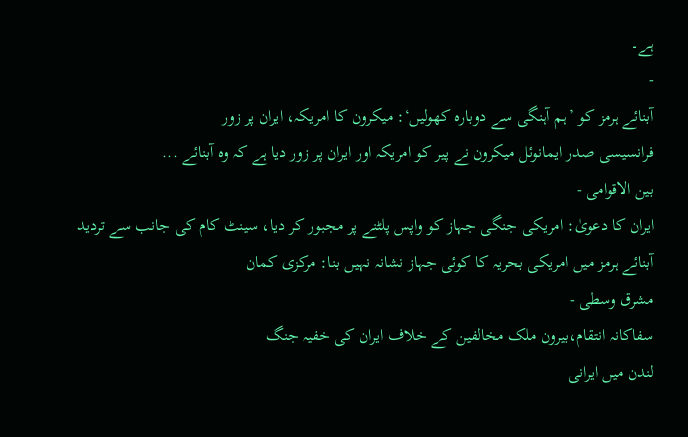ہے۔
-
آبنائے ہرمز کو ’ہم آہنگی سے دوبارہ کھولیں‘: میکرون کا امریکہ، ایران پر زور
فرانسیسی صدر ایمانوئل میکرون نے پیر کو امریکہ اور ایران پر زور دیا ہے کہ وہ آبنائے ...
بين الاقوامى -
ایران کا دعویٰ: امریکی جنگی جہاز کو واپس پلٹنے پر مجبور کر دیا، سینٹ کام کی جانب سے تردید
آبنائے ہرمز میں امریکی بحریہ کا کوئی جہاز نشانہ نہیں بنا: مرکزی کمان
مشرق وسطی -
سفاکانہ انتقام،بیرون ملک مخالفین کے خلاف ایران کی خفیہ جنگ
لندن میں ایرانی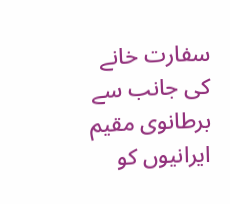سفارت خانے کی جانب سے برطانوی مقیم ایرانیوں کو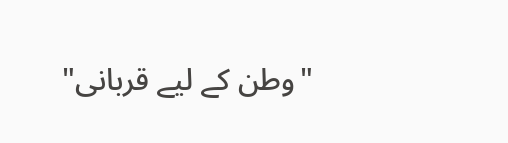"وطن کے لیے قربانی"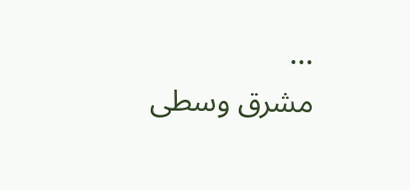...
مشرق وسطی